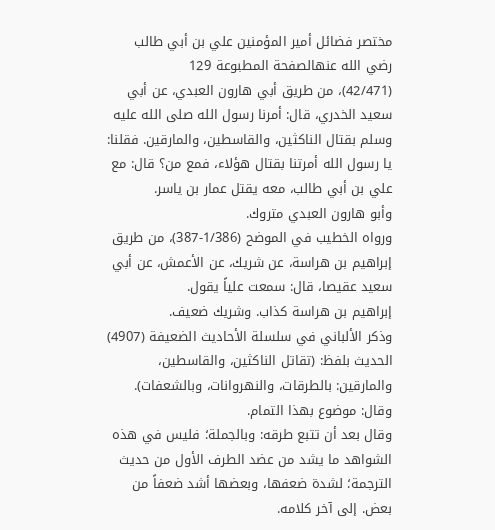مختصر فضائل أمير المؤمنين علي بن أبي طالب رضي الله عنهالصفحة المطبوعة 129
(42/471)، من طريق أبي هارون العبدي، عن أبي سعيد الخدري، قال: أمرنا رسول الله صلى الله عليه وسلم بقتال الناكثين، والقاسطين، والمارقين. فقلنا: يا رسول الله أمرتنا بقتال هؤلاء، فمع من؟ قال: مع علي بن أبي طالب، معه يقتل عمار بن ياسر.
وأبو هارون العبدي متروك.
ورواه الخطيب في الموضح (1/386-387)، من طريق إبراهيم بن هراسة، عن شريك، عن الأعمش، عن أبي سعيد عقيصا، قال: سمعت علياً يقول.
إبراهيم بن هراسة كذاب. وشريك ضعيف.
وذكر الألباني في سلسلة الأحاديث الضعيفة (4907) الحديث بلفظ: (تقاتل الناكثين، والقاسطين، والمارقين: بالطرقات، والنهروانات، وبالشعفات). وقال: موضوع بهذا التمام.
وقال بعد أن تتبع طرقه: وبالجملة؛ فليس في هذه الشواهد ما يشد من عضد الطرف الأول من حديث الترجمة؛ لشدة ضعفها، وبعضها أشد ضعفاً من بعض. إلى آخر كلامه.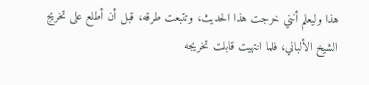هذا وليعلم أنني خرجت هذا الحديث، وتتبعت طرقه، قبل أن أطلع على تخريج الشيخ الألباني، فلما انتهيت قابلت تخريجه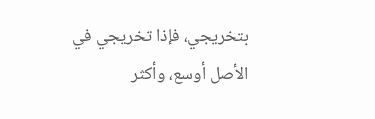بتخريجي، فإذا تخريجي في الأصل أوسع، وأكثر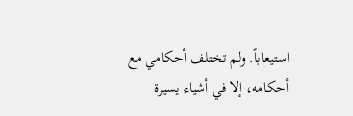استيعاباً. ولم تختلف أحكامي مع أحكامه، إلا في أشياء يسيرة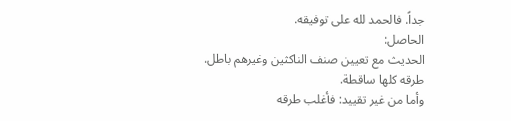جداً. فالحمد لله على توفيقه.
الحاصل:
الحديث مع تعيين صنف الناكثين وغيرهم باطل. طرقه كلها ساقطة.
وأما من غير تقييد: فأغلب طرقه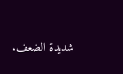شديدة الضعف.